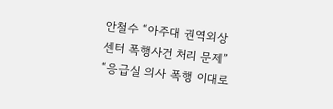안철수 “아주대 권역외상센터 폭행사건 처리 문제”
“응급실 의사 폭행 이대로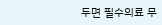두면 필수의료 무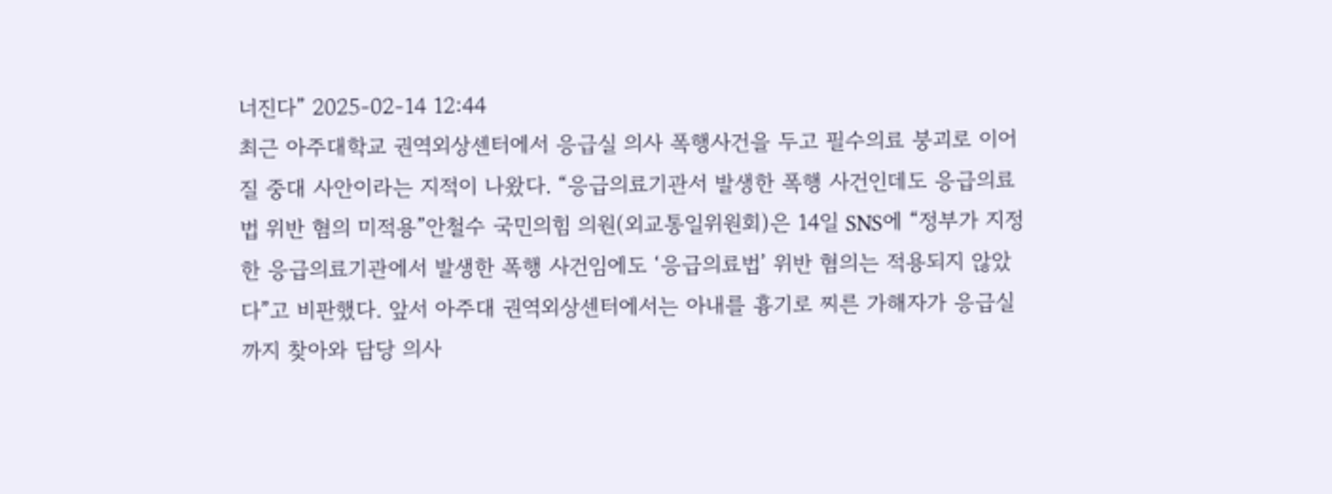너진다” 2025-02-14 12:44
최근 아주대학교 권역외상센터에서 응급실 의사 폭행사건을 두고 필수의료 붕괴로 이어질 중대 사안이라는 지적이 나왔다. “응급의료기관서 발생한 폭행 사건인데도 응급의료법 위반 혐의 미적용”안철수 국민의힘 의원(외교통일위원회)은 14일 SNS에 “정부가 지정한 응급의료기관에서 발생한 폭행 사건임에도 ‘응급의료법’ 위반 혐의는 적용되지 않았다”고 비판했다. 앞서 아주대 권역외상센터에서는 아내를 흉기로 찌른 가해자가 응급실까지 찾아와 담당 의사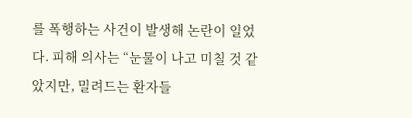를 폭행하는 사건이 발생해 논란이 일었다. 피해 의사는 “눈물이 나고 미칠 것 같았지만, 밀려드는 환자들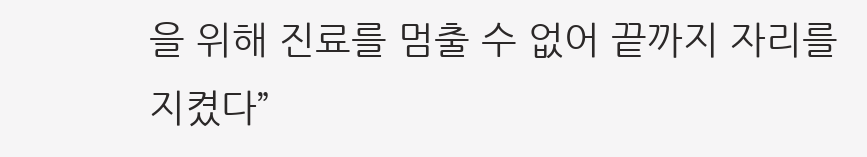을 위해 진료를 멈출 수 없어 끝까지 자리를 지켰다”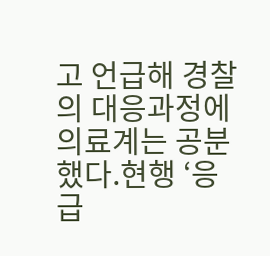고 언급해 경찰의 대응과정에 의료계는 공분했다.현행 ‘응급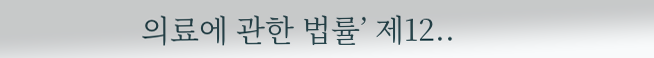의료에 관한 법률’ 제12..